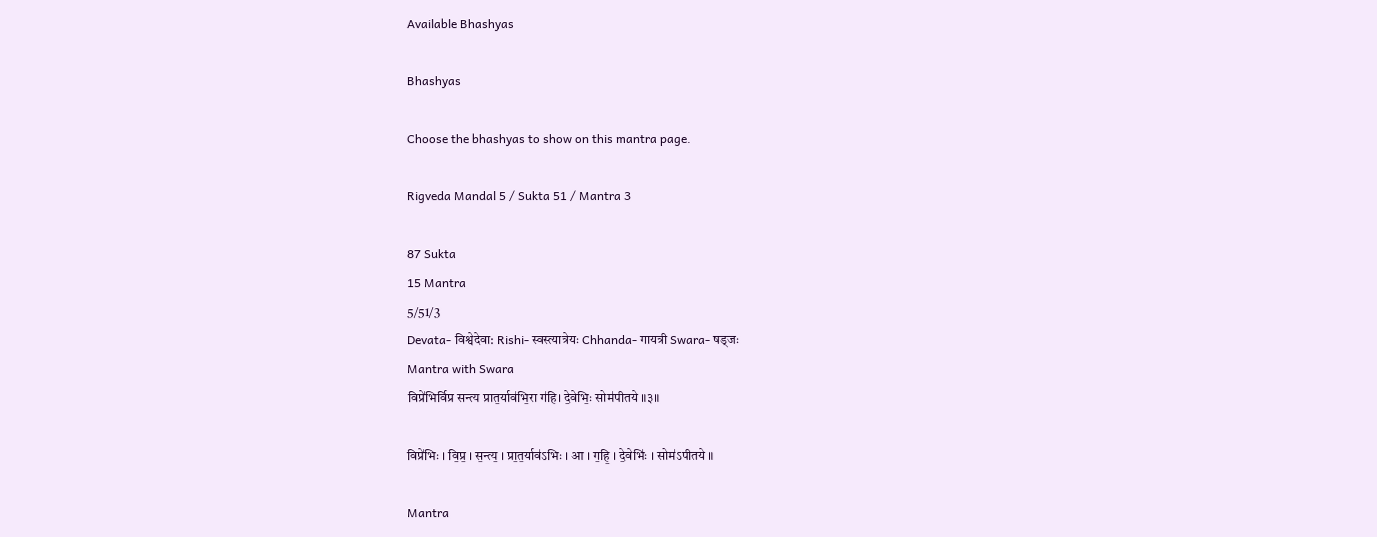Available Bhashyas

Bhashyas

Choose the bhashyas to show on this mantra page.

Rigveda Mandal 5 / Sukta 51 / Mantra 3

87 Sukta
15 Mantra
5/51/3
Devata- विश्वेदेवा: Rishi- स्वस्त्यात्रेयः Chhanda- गायत्री Swara- षड्जः
Mantra with Swara
विप्रे॑भिर्विप्र सन्त्य प्रात॒र्याव॑भि॒रा ग॑हि। दे॒वेभिः॒ सोम॑पीतये ॥३॥

विप्रे॑भिः । वि॒प्र॒ । स॒न्त्य॒ । प्रा॒त॒र्याव॑ऽभिः । आ । ग॒हि॒ । दे॒वेभिः॑ । सोम॑ऽपीतये ॥

Mantra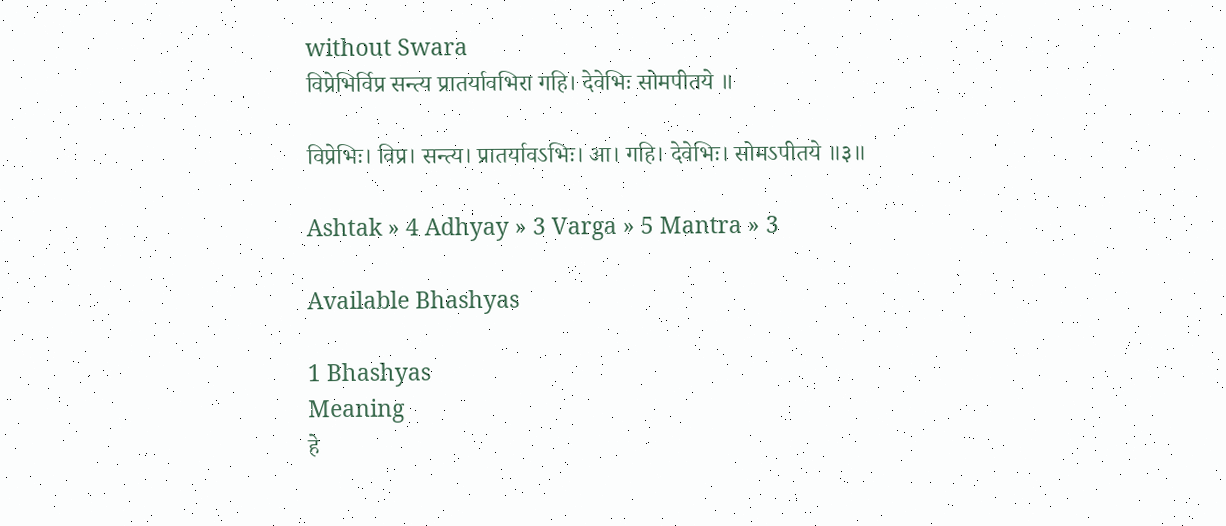without Swara
विप्रेभिर्विप्र सन्त्य प्रातर्यावभिरा गहि। देवेभिः सोमपीतये ॥

विप्रेभिः। विप्र। सन्त्य। प्रातर्यावऽभिः। आ। गहि। देवेभिः। सोमऽपीतये ॥३॥

Ashtak » 4 Adhyay » 3 Varga » 5 Mantra » 3

Available Bhashyas

1 Bhashyas
Meaning
हे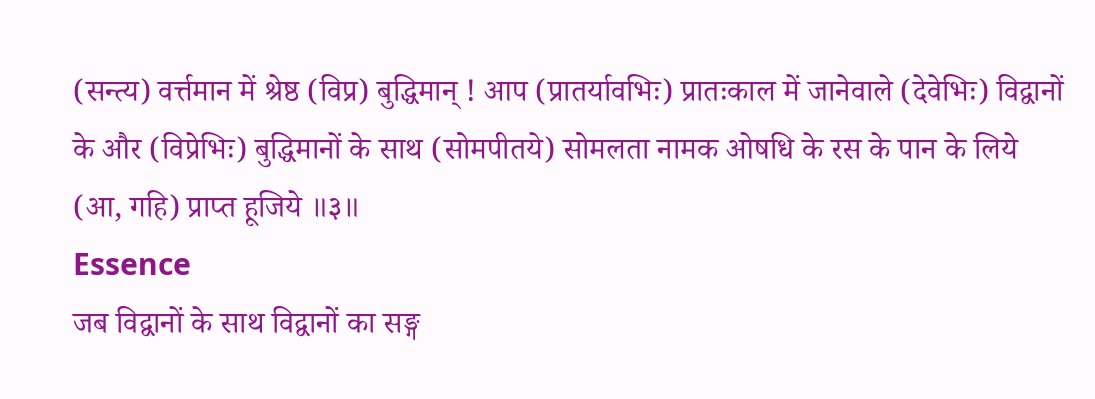(सन्त्य) वर्त्तमान में श्रेष्ठ (विप्र) बुद्धिमान् ! आप (प्रातर्यावभिः) प्रातःकाल में जानेवाले (देवेभिः) विद्वानों के और (विप्रेभिः) बुद्धिमानों के साथ (सोमपीतये) सोमलता नामक ओषधि के रस के पान के लिये (आ, गहि) प्राप्त हूजिये ॥३॥
Essence
जब विद्वानों के साथ विद्वानों का सङ्ग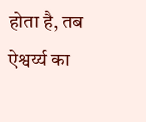होता है, तब ऐश्वर्य्य का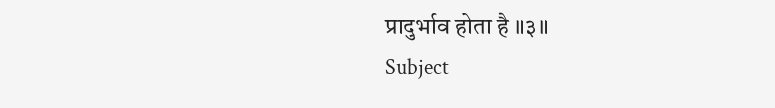प्रादुर्भाव होता है ॥३॥
Subject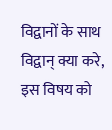विद्वानों के साथ विद्वान् क्या करे, इस विषय को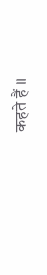कहते हैं ॥